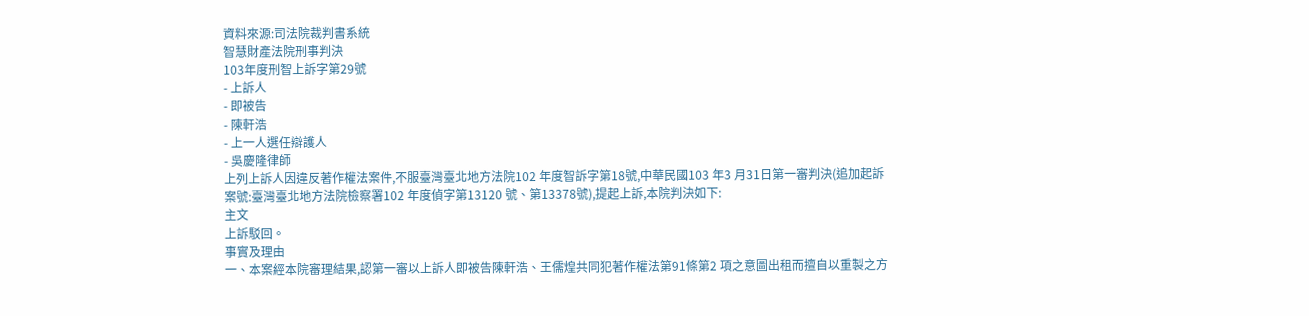資料來源:司法院裁判書系統
智慧財產法院刑事判決
103年度刑智上訴字第29號
- 上訴人
- 即被告
- 陳軒浩
- 上一人選任辯護人
- 吳慶隆律師
上列上訴人因違反著作權法案件,不服臺灣臺北地方法院102 年度智訴字第18號,中華民國103 年3 月31日第一審判決(追加起訴案號:臺灣臺北地方法院檢察署102 年度偵字第13120 號、第13378號),提起上訴,本院判決如下:
主文
上訴駁回。
事實及理由
一、本案經本院審理結果,認第一審以上訴人即被告陳軒浩、王儒煌共同犯著作權法第91條第2 項之意圖出租而擅自以重製之方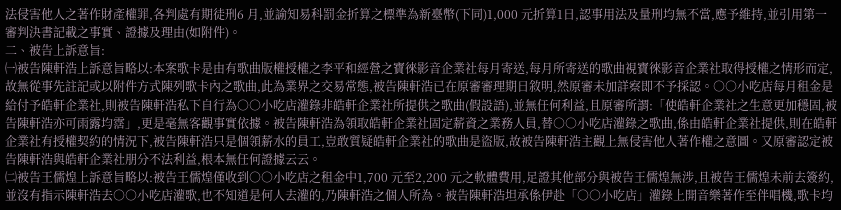法侵害他人之著作財產權罪,各判處有期徒刑6 月,並諭知易科罰金折算之標準為新臺幣(下同)1,000 元折算1日,認事用法及量刑均無不當,應予維持,並引用第一審判決書記載之事實、證據及理由(如附件)。
二、被告上訴意旨:
㈠被告陳軒浩上訴意旨略以:本案歌卡是由有歌曲版權授權之李平和經營之寶徠影音企業社每月寄送,每月所寄送的歌曲視寶徠影音企業社取得授權之情形而定,故無從事先註記或以附件方式陳列歌卡內之歌曲,此為業界之交易常態,被告陳軒浩已在原審審理期日敘明,然原審未加詳察即不予採認。○○小吃店每月租金是給付予皓軒企業社,則被告陳軒浩私下自行為○○小吃店灌錄非皓軒企業社所提供之歌曲(假設語),並無任何利益,且原審所謂:「使皓軒企業社之生意更加穩固,被告陳軒浩亦可雨露均霑」,更是毫無客觀事實依據。被告陳軒浩為領取皓軒企業社固定薪資之業務人員,替○○小吃店灌錄之歌曲,係由皓軒企業社提供,則在皓軒企業社有授權契約的情況下,被告陳軒浩只是個領薪水的員工,豈敢質疑皓軒企業社的歌曲是盜版,故被告陳軒浩主觀上無侵害他人著作權之意圖。又原審認定被告陳軒浩與皓軒企業社朋分不法利益,根本無任何證據云云。
㈡被告王儒煌上訴意旨略以:被告王儒煌僅收到○○小吃店之租金中1,700 元至2,200 元之軟體費用,足證其他部分與被告王儒煌無涉,且被告王儒煌未前去簽約,並沒有指示陳軒浩去○○小吃店灌歌,也不知道是何人去灌的,乃陳軒浩之個人所為。被告陳軒浩坦承係伊赴「○○小吃店」灌錄上開音樂著作至伴唱機,歌卡均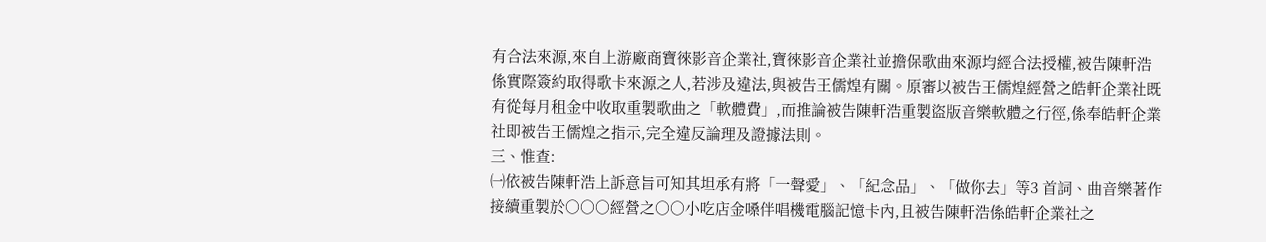有合法來源,來自上游廠商寶徠影音企業社,寶徠影音企業社並擔保歌曲來源均經合法授權,被告陳軒浩係實際簽約取得歌卡來源之人,若涉及違法,與被告王儒煌有關。原審以被告王儒煌經營之皓軒企業社既有從每月租金中收取重製歌曲之「軟體費」,而推論被告陳軒浩重製盜版音樂軟體之行徑,係奉皓軒企業社即被告王儒煌之指示,完全違反論理及證據法則。
三、惟查:
㈠依被告陳軒浩上訴意旨可知其坦承有將「一聲愛」、「紀念品」、「做你去」等3 首詞、曲音樂著作接續重製於○○○經營之○○小吃店金嗓伴唱機電腦記憶卡內,且被告陳軒浩係皓軒企業社之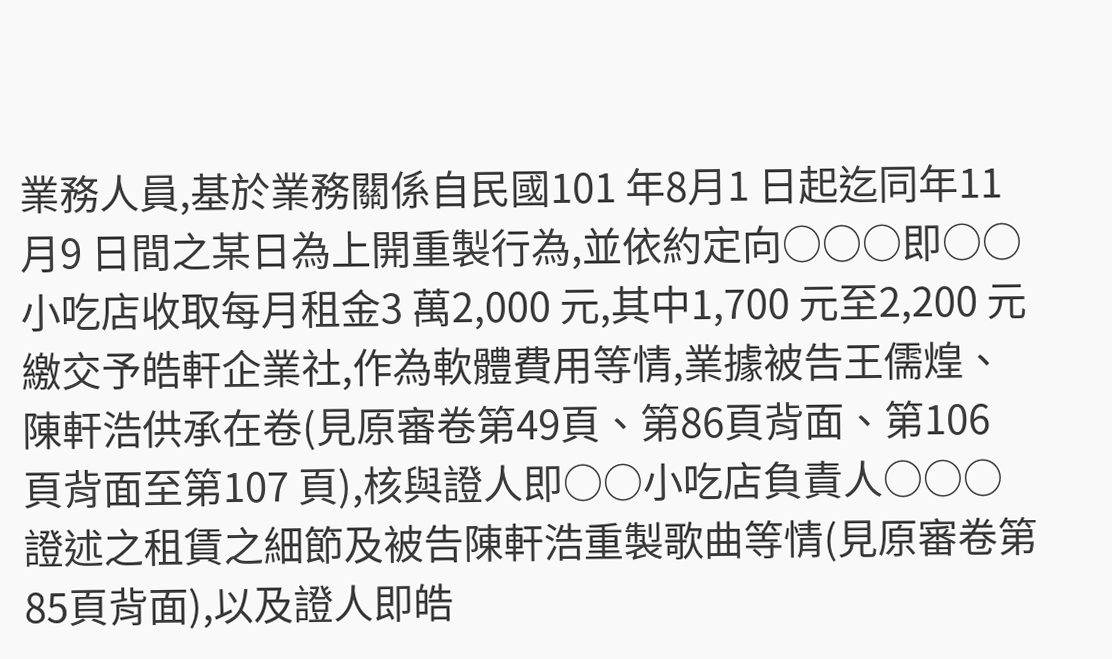業務人員,基於業務關係自民國101 年8月1 日起迄同年11月9 日間之某日為上開重製行為,並依約定向○○○即○○小吃店收取每月租金3 萬2,000 元,其中1,700 元至2,200 元繳交予皓軒企業社,作為軟體費用等情,業據被告王儒煌、陳軒浩供承在卷(見原審卷第49頁、第86頁背面、第106 頁背面至第107 頁),核與證人即○○小吃店負責人○○○證述之租賃之細節及被告陳軒浩重製歌曲等情(見原審卷第85頁背面),以及證人即皓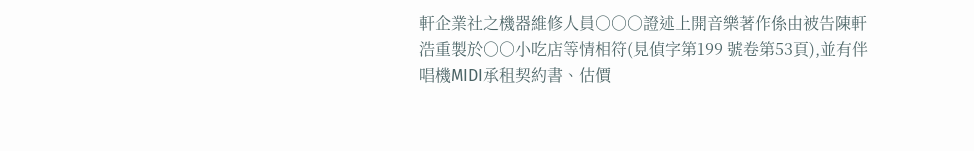軒企業社之機器維修人員○○○證述上開音樂著作係由被告陳軒浩重製於○○小吃店等情相符(見偵字第199 號卷第53頁),並有伴唱機MIDI承租契約書、估價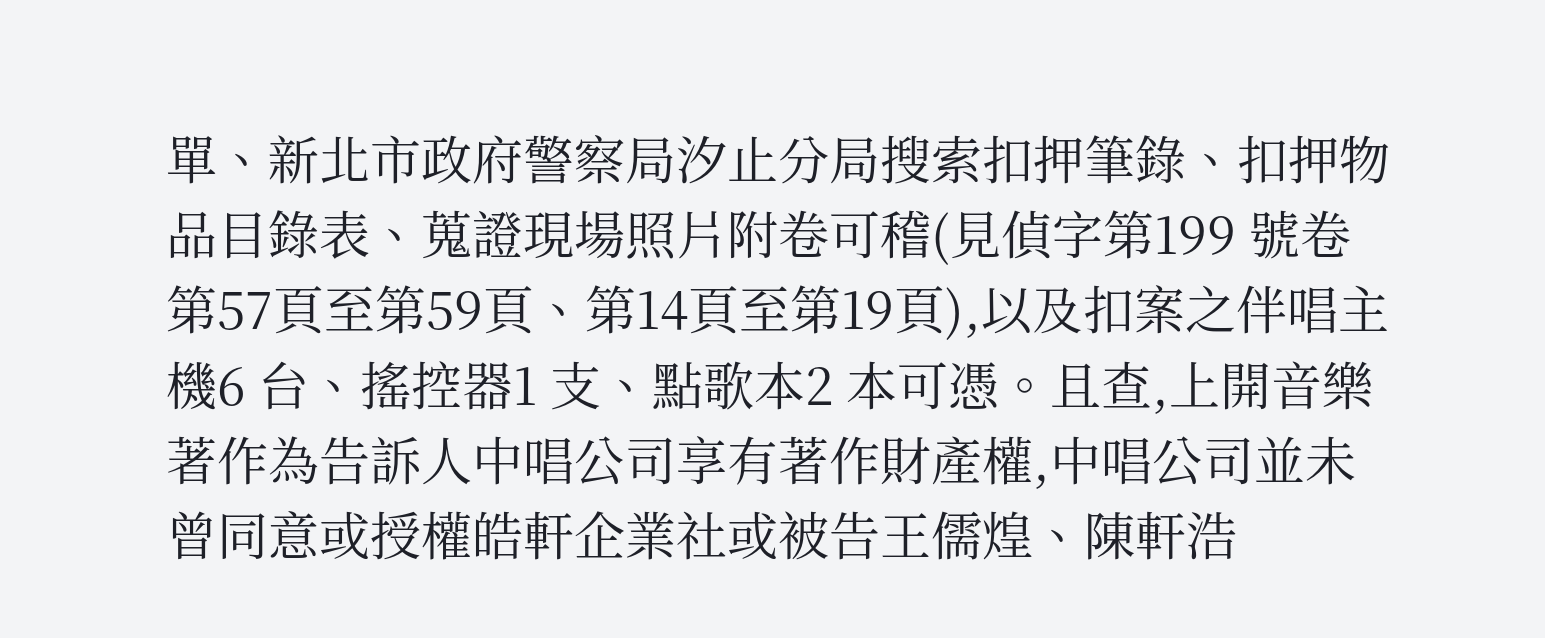單、新北市政府警察局汐止分局搜索扣押筆錄、扣押物品目錄表、蒐證現場照片附卷可稽(見偵字第199 號卷第57頁至第59頁、第14頁至第19頁),以及扣案之伴唱主機6 台、搖控器1 支、點歌本2 本可憑。且查,上開音樂著作為告訴人中唱公司享有著作財產權,中唱公司並未曾同意或授權皓軒企業社或被告王儒煌、陳軒浩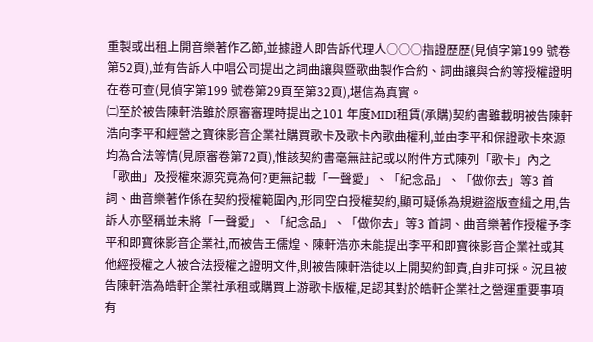重製或出租上開音樂著作乙節,並據證人即告訴代理人○○○指證歷歷(見偵字第199 號卷第52頁),並有告訴人中唱公司提出之詞曲讓與暨歌曲製作合約、詞曲讓與合約等授權證明在卷可查(見偵字第199 號卷第29頁至第32頁),堪信為真實。
㈡至於被告陳軒浩雖於原審審理時提出之101 年度MIDI租賃(承購)契約書雖載明被告陳軒浩向李平和經營之寶徠影音企業社購買歌卡及歌卡內歌曲權利,並由李平和保證歌卡來源均為合法等情(見原審卷第72頁),惟該契約書毫無註記或以附件方式陳列「歌卡」內之「歌曲」及授權來源究竟為何?更無記載「一聲愛」、「紀念品」、「做你去」等3 首詞、曲音樂著作係在契約授權範圍內,形同空白授權契約,顯可疑係為規避盜版查緝之用,告訴人亦堅稱並未將「一聲愛」、「紀念品」、「做你去」等3 首詞、曲音樂著作授權予李平和即寶徠影音企業社,而被告王儒煌、陳軒浩亦未能提出李平和即寶徠影音企業社或其他經授權之人被合法授權之證明文件,則被告陳軒浩徒以上開契約卸責,自非可採。況且被告陳軒浩為皓軒企業社承租或購買上游歌卡版權,足認其對於皓軒企業社之營運重要事項有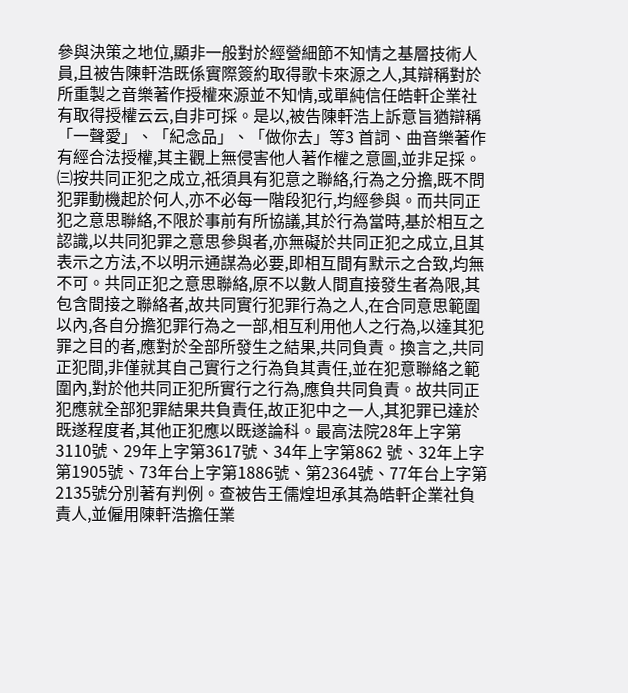參與決策之地位,顯非一般對於經營細節不知情之基層技術人員,且被告陳軒浩既係實際簽約取得歌卡來源之人,其辯稱對於所重製之音樂著作授權來源並不知情,或單純信任皓軒企業社有取得授權云云,自非可採。是以,被告陳軒浩上訴意旨猶辯稱「一聲愛」、「紀念品」、「做你去」等3 首詞、曲音樂著作有經合法授權,其主觀上無侵害他人著作權之意圖,並非足採。
㈢按共同正犯之成立,祇須具有犯意之聯絡,行為之分擔,既不問犯罪動機起於何人,亦不必每一階段犯行,均經參與。而共同正犯之意思聯絡,不限於事前有所協議,其於行為當時,基於相互之認識,以共同犯罪之意思參與者,亦無礙於共同正犯之成立,且其表示之方法,不以明示通謀為必要,即相互間有默示之合致,均無不可。共同正犯之意思聯絡,原不以數人間直接發生者為限,其包含間接之聯絡者,故共同實行犯罪行為之人,在合同意思範圍以內,各自分擔犯罪行為之一部,相互利用他人之行為,以達其犯罪之目的者,應對於全部所發生之結果,共同負責。換言之,共同正犯間,非僅就其自己實行之行為負其責任,並在犯意聯絡之範圍內,對於他共同正犯所實行之行為,應負共同負責。故共同正犯應就全部犯罪結果共負責任,故正犯中之一人,其犯罪已達於既遂程度者,其他正犯應以既遂論科。最高法院28年上字第3110號、29年上字第3617號、34年上字第862 號、32年上字第1905號、73年台上字第1886號、第2364號、77年台上字第2135號分別著有判例。查被告王儒煌坦承其為皓軒企業社負責人,並僱用陳軒浩擔任業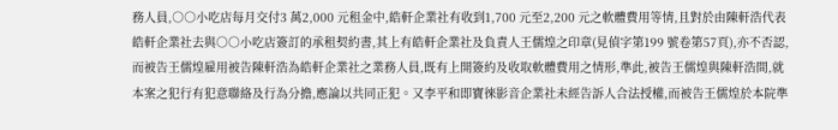務人員,○○小吃店每月交付3 萬2,000 元租金中,皓軒企業社有收到1,700 元至2,200 元之軟體費用等情,且對於由陳軒浩代表皓軒企業社去與○○小吃店簽訂的承租契約書,其上有皓軒企業社及負責人王儒煌之印章(見偵字第199 號卷第57頁),亦不否認,而被告王儒煌雇用被告陳軒浩為皓軒企業社之業務人員,既有上開簽約及收取軟體費用之情形,準此,被告王儒煌與陳軒浩間,就本案之犯行有犯意聯絡及行為分擔,應論以共同正犯。又李平和即寶徠影音企業社未經告訴人合法授權,而被告王儒煌於本院準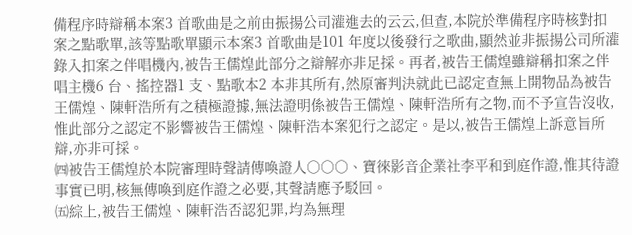備程序時辯稱本案3 首歌曲是之前由振揚公司灌進去的云云,但查,本院於準備程序時核對扣案之點歌單,該等點歌單顯示本案3 首歌曲是101 年度以後發行之歌曲,顯然並非振揚公司所灌錄入扣案之伴唱機內,被告王儒煌此部分之辯解亦非足採。再者,被告王儒煌雖辯稱扣案之伴唱主機6 台、搖控器1 支、點歌本2 本非其所有,然原審判決就此已認定查無上開物品為被告王儒煌、陳軒浩所有之積極證據,無法證明係被告王儒煌、陳軒浩所有之物,而不予宣告沒收,惟此部分之認定不影響被告王儒煌、陳軒浩本案犯行之認定。是以,被告王儒煌上訴意旨所辯,亦非可採。
㈣被告王儒煌於本院審理時聲請傳喚證人○○○、寶徠影音企業社李平和到庭作證,惟其待證事實已明,核無傳喚到庭作證之必要,其聲請應予駁回。
㈤綜上,被告王儒煌、陳軒浩否認犯罪,均為無理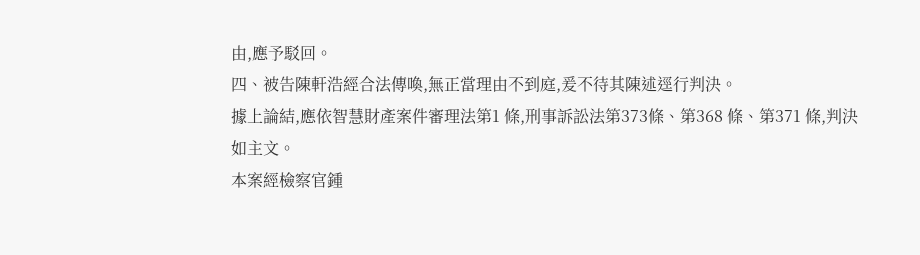由,應予駁回。
四、被告陳軒浩經合法傳喚,無正當理由不到庭,爰不待其陳述逕行判決。
據上論結,應依智慧財產案件審理法第1 條,刑事訴訟法第373條、第368 條、第371 條,判決如主文。
本案經檢察官鍾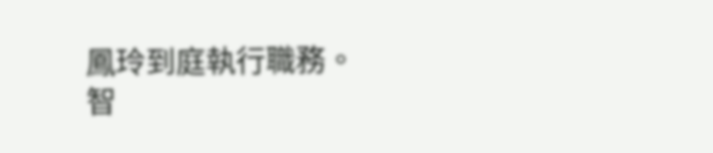鳳玲到庭執行職務。
智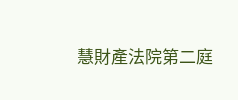慧財產法院第二庭